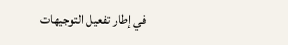في إطار تفعيل التوجيهات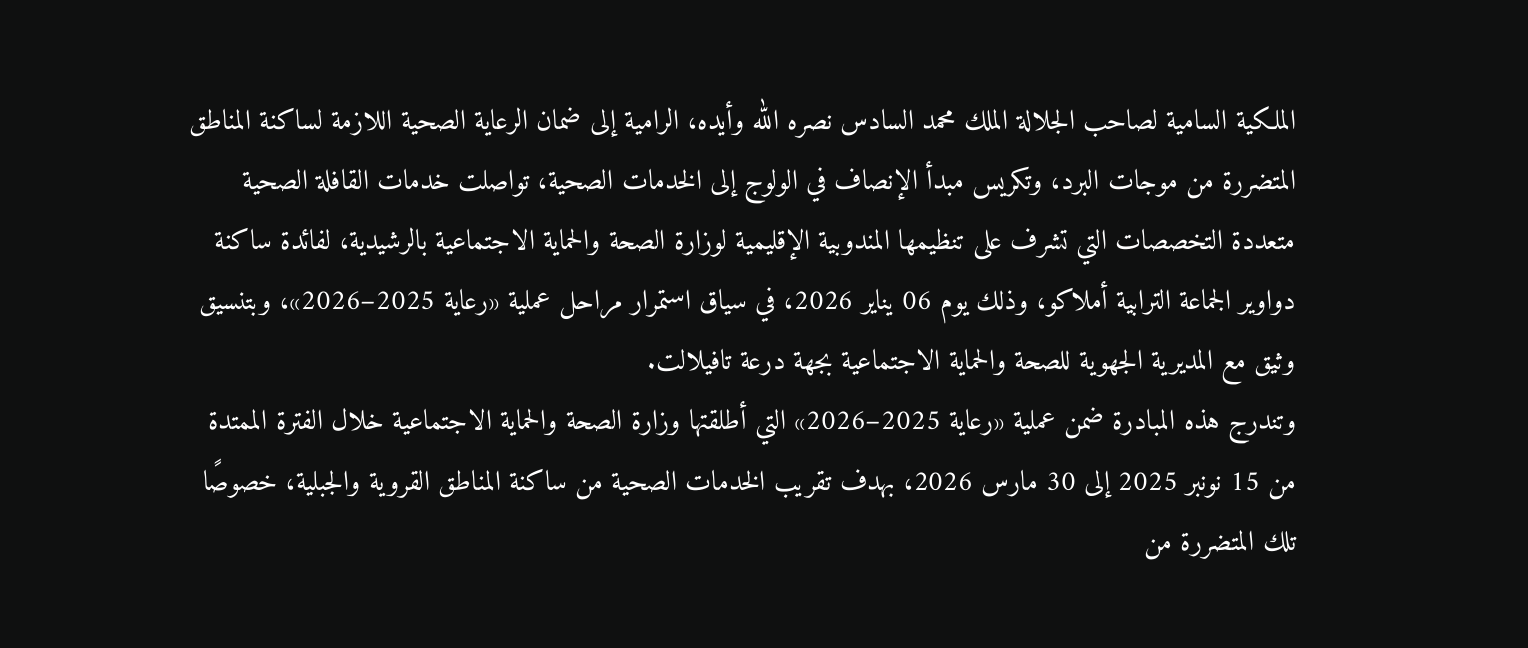الملكية السامية لصاحب الجلالة الملك محمد السادس نصره الله وأيده، الرامية إلى ضمان الرعاية الصحية اللازمة لساكنة المناطق المتضررة من موجات البرد، وتكريس مبدأ الإنصاف في الولوج إلى الخدمات الصحية، تواصلت خدمات القافلة الصحية متعددة التخصصات التي تشرف على تنظيمها المندوبية الإقليمية لوزارة الصحة والحماية الاجتماعية بالرشيدية، لفائدة ساكنة دواوير الجماعة الترابية أملاكو، وذلك يوم 06 يناير 2026، في سياق استمرار مراحل عملية «رعاية 2025–2026»، وبتنسيق وثيق مع المديرية الجهوية للصحة والحماية الاجتماعية بجهة درعة تافيلالت.
وتندرج هذه المبادرة ضمن عملية «رعاية 2025–2026» التي أطلقتها وزارة الصحة والحماية الاجتماعية خلال الفترة الممتدة من 15 نونبر 2025 إلى 30 مارس 2026، بهدف تقريب الخدمات الصحية من ساكنة المناطق القروية والجبلية، خصوصًا تلك المتضررة من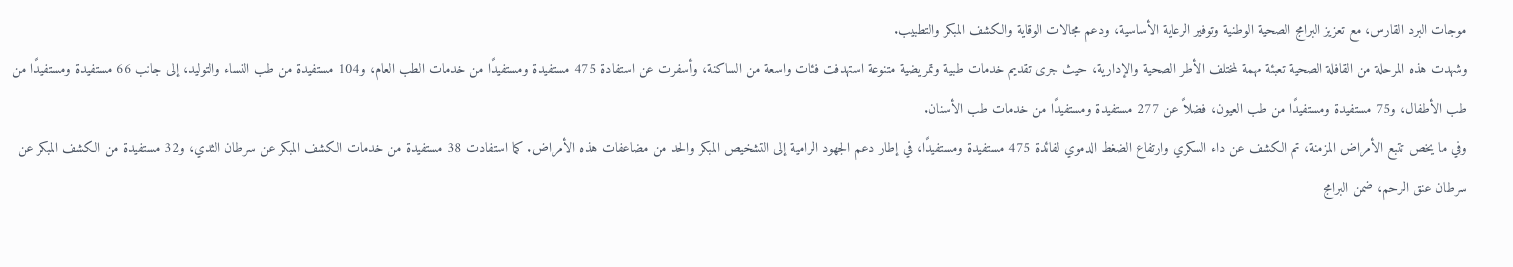موجات البرد القارس، مع تعزيز البرامج الصحية الوطنية وتوفير الرعاية الأساسية، ودعم مجالات الوقاية والكشف المبكر والتطبيب.
وشهدت هذه المرحلة من القافلة الصحية تعبئة مهمة لمختلف الأطر الصحية والإدارية، حيث جرى تقديم خدمات طبية وتمريضية متنوعة استهدفت فئات واسعة من الساكنة، وأسفرت عن استفادة 475 مستفيدة ومستفيدًا من خدمات الطب العام، و104 مستفيدة من طب النساء والتوليد، إلى جانب 66 مستفيدة ومستفيدًا من طب الأطفال، و75 مستفيدة ومستفيدًا من طب العيون، فضلاً عن 277 مستفيدة ومستفيدًا من خدمات طب الأسنان.
وفي ما يخص تتبع الأمراض المزمنة، تم الكشف عن داء السكري وارتفاع الضغط الدموي لفائدة 475 مستفيدة ومستفيدًا، في إطار دعم الجهود الرامية إلى التشخيص المبكر والحد من مضاعفات هذه الأمراض. كما استفادت 38 مستفيدة من خدمات الكشف المبكر عن سرطان الثدي، و32 مستفيدة من الكشف المبكر عن سرطان عنق الرحم، ضمن البرامج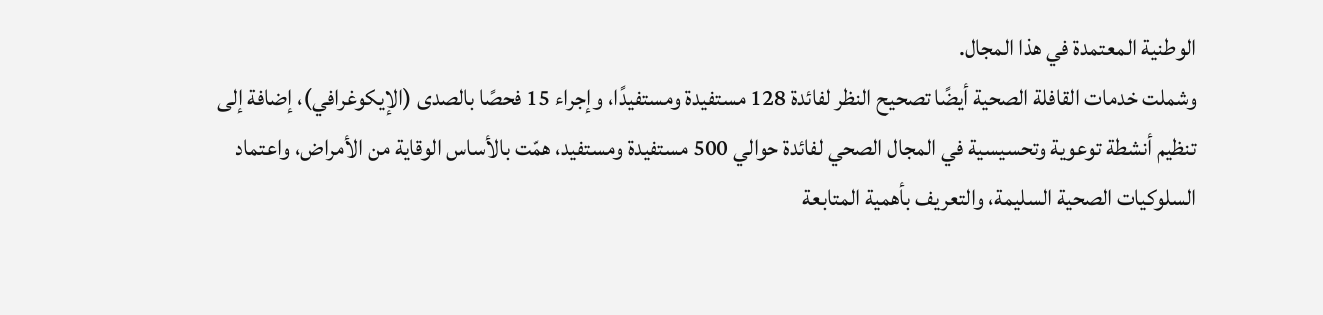الوطنية المعتمدة في هذا المجال.
وشملت خدمات القافلة الصحية أيضًا تصحيح النظر لفائدة 128 مستفيدة ومستفيدًا، وإجراء 15 فحصًا بالصدى (الإيكوغرافي)، إضافة إلى تنظيم أنشطة توعوية وتحسيسية في المجال الصحي لفائدة حوالي 500 مستفيدة ومستفيد، همّت بالأساس الوقاية من الأمراض، واعتماد السلوكيات الصحية السليمة، والتعريف بأهمية المتابعة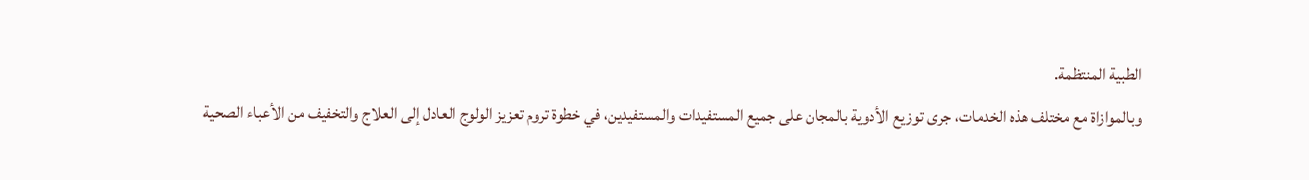الطبية المنتظمة.
وبالموازاة مع مختلف هذه الخدمات، جرى توزيع الأدوية بالمجان على جميع المستفيدات والمستفيدين، في خطوة تروم تعزيز الولوج العادل إلى العلاج والتخفيف من الأعباء الصحية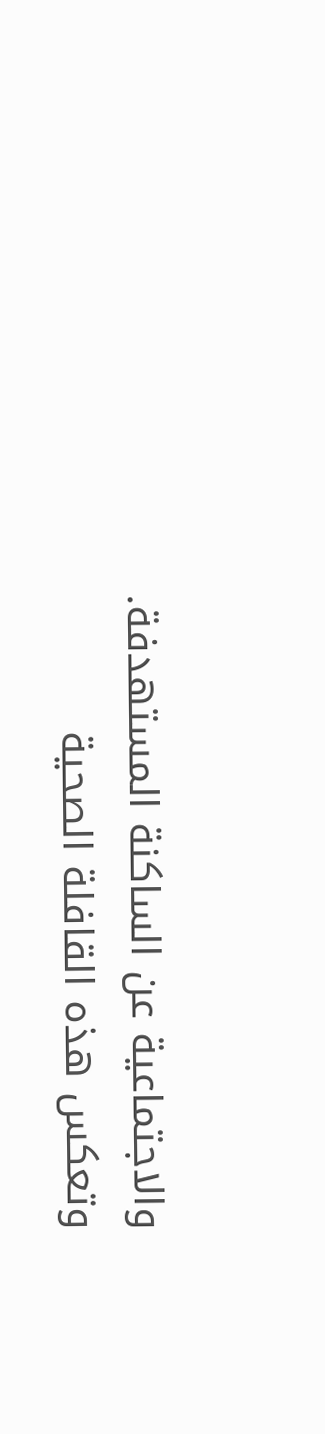والاجتماعية عن الساكنة المستهدفة.
وتعكس هذه القافلة الصحية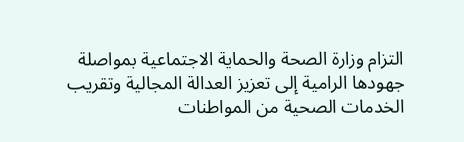التزام وزارة الصحة والحماية الاجتماعية بمواصلة جهودها الرامية إلى تعزيز العدالة المجالية وتقريب الخدمات الصحية من المواطنات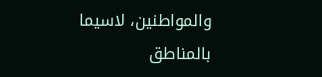والمواطنين، لاسيما بالمناطق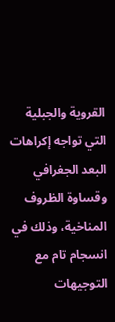القروية والجبلية التي تواجه إكراهات البعد الجغرافي وقساوة الظروف المناخية، وذلك في انسجام تام مع التوجيهات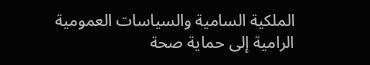الملكية السامية والسياسات العمومية الرامية إلى حماية صحة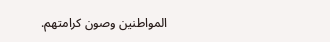المواطنين وصون كرامتهم.